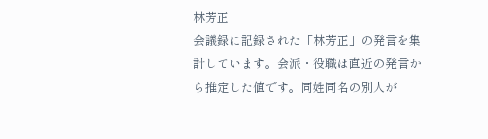林芳正
会議録に記録された「林芳正」の発言を集計しています。会派・役職は直近の発言から推定した値です。同姓同名の別人が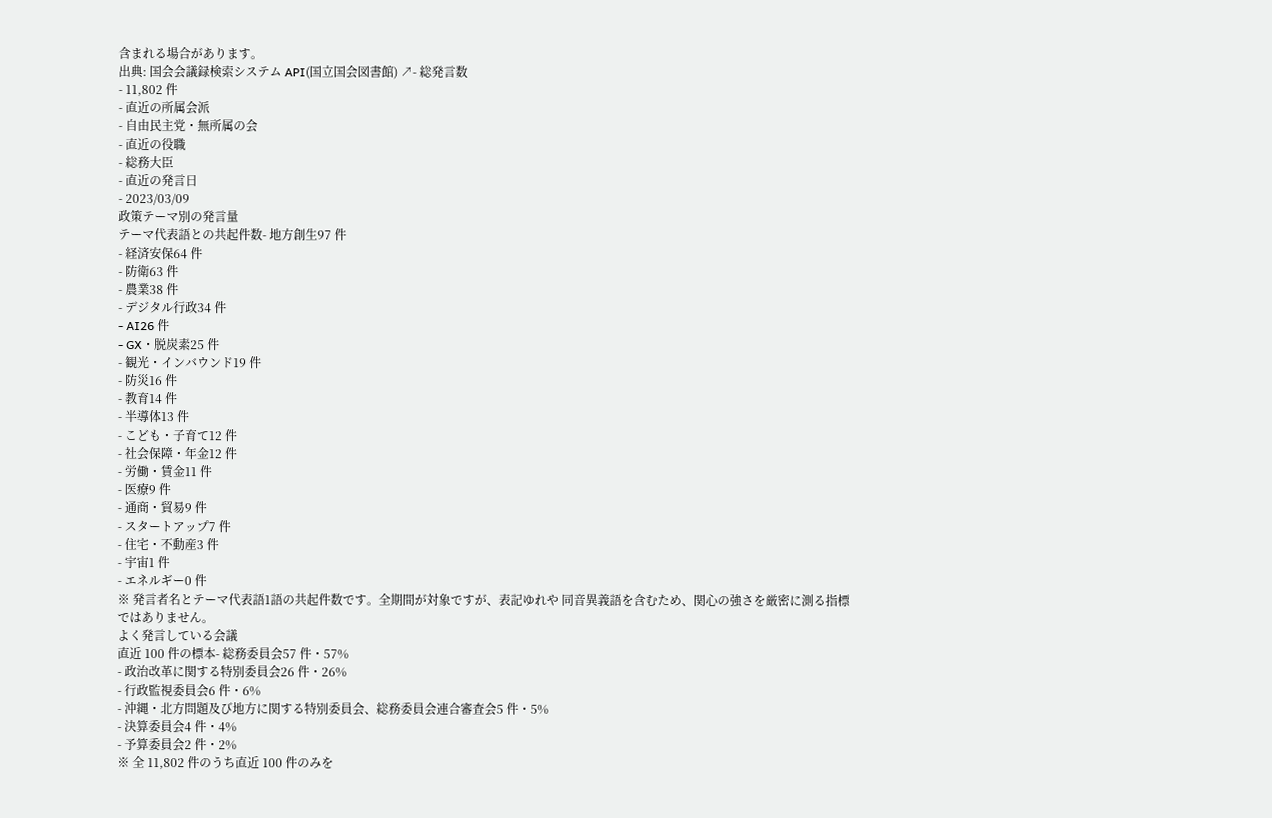含まれる場合があります。
出典: 国会会議録検索システム API(国立国会図書館) ↗- 総発言数
- 11,802 件
- 直近の所属会派
- 自由民主党・無所属の会
- 直近の役職
- 総務大臣
- 直近の発言日
- 2023/03/09
政策テーマ別の発言量
テーマ代表語との共起件数- 地方創生97 件
- 経済安保64 件
- 防衛63 件
- 農業38 件
- デジタル行政34 件
- AI26 件
- GX・脱炭素25 件
- 観光・インバウンド19 件
- 防災16 件
- 教育14 件
- 半導体13 件
- こども・子育て12 件
- 社会保障・年金12 件
- 労働・賃金11 件
- 医療9 件
- 通商・貿易9 件
- スタートアップ7 件
- 住宅・不動産3 件
- 宇宙1 件
- エネルギー0 件
※ 発言者名とテーマ代表語1語の共起件数です。全期間が対象ですが、表記ゆれや 同音異義語を含むため、関心の強さを厳密に測る指標ではありません。
よく発言している会議
直近 100 件の標本- 総務委員会57 件・57%
- 政治改革に関する特別委員会26 件・26%
- 行政監視委員会6 件・6%
- 沖縄・北方問題及び地方に関する特別委員会、総務委員会連合審査会5 件・5%
- 決算委員会4 件・4%
- 予算委員会2 件・2%
※ 全 11,802 件のうち直近 100 件のみを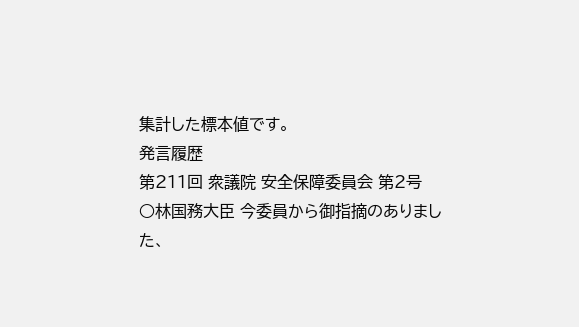集計した標本値です。
発言履歴
第211回 衆議院 安全保障委員会 第2号
○林国務大臣 今委員から御指摘のありました、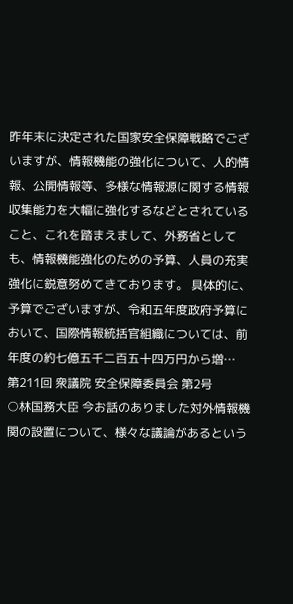昨年末に決定された国家安全保障戦略でございますが、情報機能の強化について、人的情報、公開情報等、多様な情報源に関する情報収集能力を大幅に強化するなどとされていること、これを踏まえまして、外務省としても、情報機能強化のための予算、人員の充実強化に鋭意努めてきております。 具体的に、予算でございますが、令和五年度政府予算において、国際情報統括官組織については、前年度の約七億五千二百五十四万円から増…
第211回 衆議院 安全保障委員会 第2号
○林国務大臣 今お話のありました対外情報機関の設置について、様々な議論があるという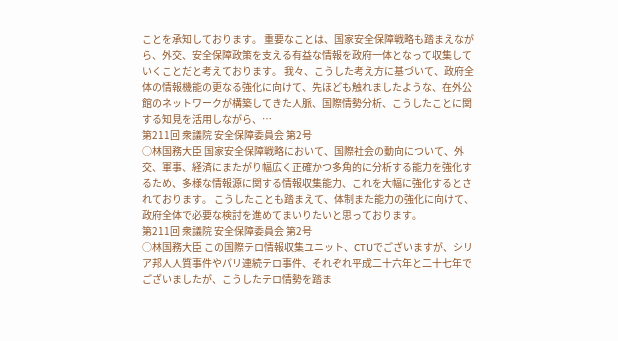ことを承知しております。 重要なことは、国家安全保障戦略も踏まえながら、外交、安全保障政策を支える有益な情報を政府一体となって収集していくことだと考えております。 我々、こうした考え方に基づいて、政府全体の情報機能の更なる強化に向けて、先ほども触れましたような、在外公館のネットワークが構築してきた人脈、国際情勢分析、こうしたことに関する知見を活用しながら、…
第211回 衆議院 安全保障委員会 第2号
○林国務大臣 国家安全保障戦略において、国際社会の動向について、外交、軍事、経済にまたがり幅広く正確かつ多角的に分析する能力を強化するため、多様な情報源に関する情報収集能力、これを大幅に強化するとされております。 こうしたことも踏まえて、体制また能力の強化に向けて、政府全体で必要な検討を進めてまいりたいと思っております。
第211回 衆議院 安全保障委員会 第2号
○林国務大臣 この国際テロ情報収集ユニット、CTUでございますが、シリア邦人人質事件やパリ連続テロ事件、それぞれ平成二十六年と二十七年でございましたが、こうしたテロ情勢を踏ま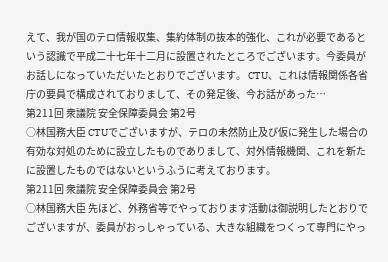えて、我が国のテロ情報収集、集約体制の抜本的強化、これが必要であるという認識で平成二十七年十二月に設置されたところでございます。今委員がお話しになっていただいたとおりでございます。 CTU、これは情報関係各省庁の要員で構成されておりまして、その発足後、今お話があった…
第211回 衆議院 安全保障委員会 第2号
○林国務大臣 CTUでございますが、テロの未然防止及び仮に発生した場合の有効な対処のために設立したものでありまして、対外情報機関、これを新たに設置したものではないというふうに考えております。
第211回 衆議院 安全保障委員会 第2号
○林国務大臣 先ほど、外務省等でやっております活動は御説明したとおりでございますが、委員がおっしゃっている、大きな組織をつくって専門にやっ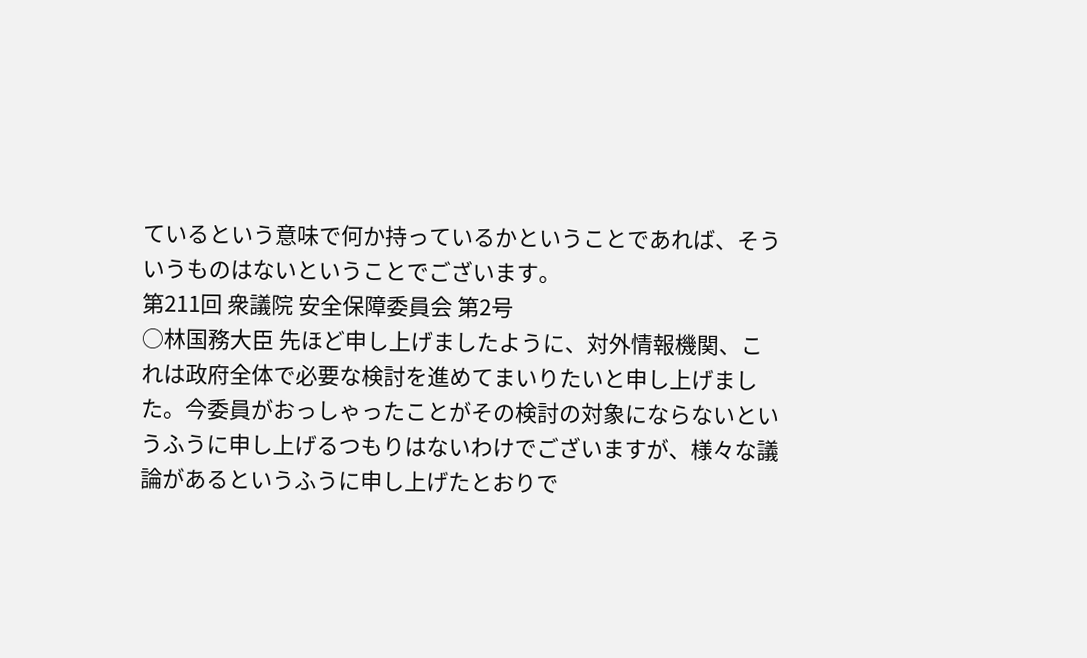ているという意味で何か持っているかということであれば、そういうものはないということでございます。
第211回 衆議院 安全保障委員会 第2号
○林国務大臣 先ほど申し上げましたように、対外情報機関、これは政府全体で必要な検討を進めてまいりたいと申し上げました。今委員がおっしゃったことがその検討の対象にならないというふうに申し上げるつもりはないわけでございますが、様々な議論があるというふうに申し上げたとおりで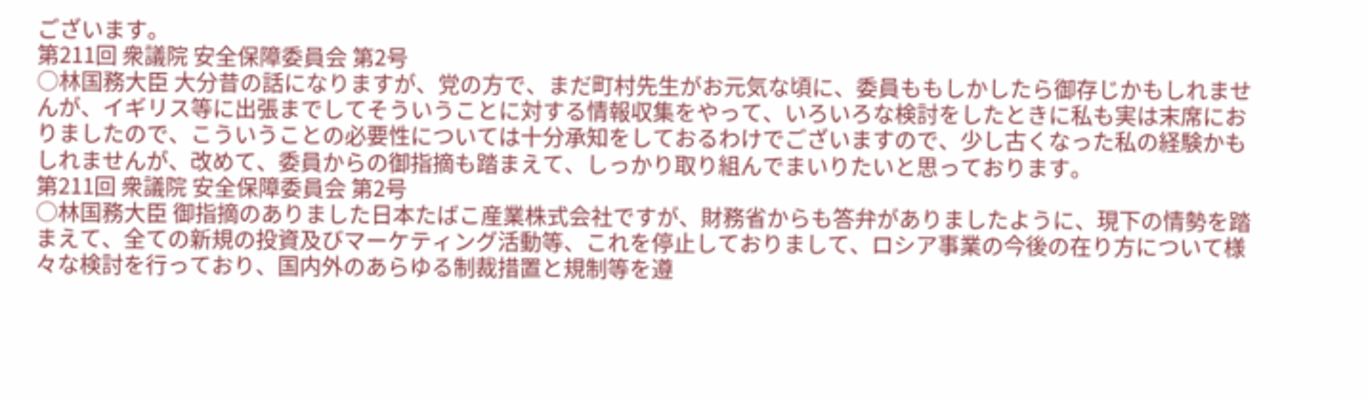ございます。
第211回 衆議院 安全保障委員会 第2号
○林国務大臣 大分昔の話になりますが、党の方で、まだ町村先生がお元気な頃に、委員ももしかしたら御存じかもしれませんが、イギリス等に出張までしてそういうことに対する情報収集をやって、いろいろな検討をしたときに私も実は末席におりましたので、こういうことの必要性については十分承知をしておるわけでございますので、少し古くなった私の経験かもしれませんが、改めて、委員からの御指摘も踏まえて、しっかり取り組んでまいりたいと思っております。
第211回 衆議院 安全保障委員会 第2号
○林国務大臣 御指摘のありました日本たばこ産業株式会社ですが、財務省からも答弁がありましたように、現下の情勢を踏まえて、全ての新規の投資及びマーケティング活動等、これを停止しておりまして、ロシア事業の今後の在り方について様々な検討を行っており、国内外のあらゆる制裁措置と規制等を遵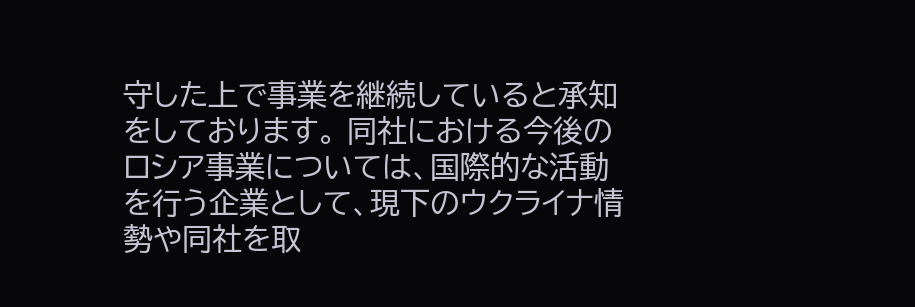守した上で事業を継続していると承知をしております。 同社における今後のロシア事業については、国際的な活動を行う企業として、現下のウクライナ情勢や同社を取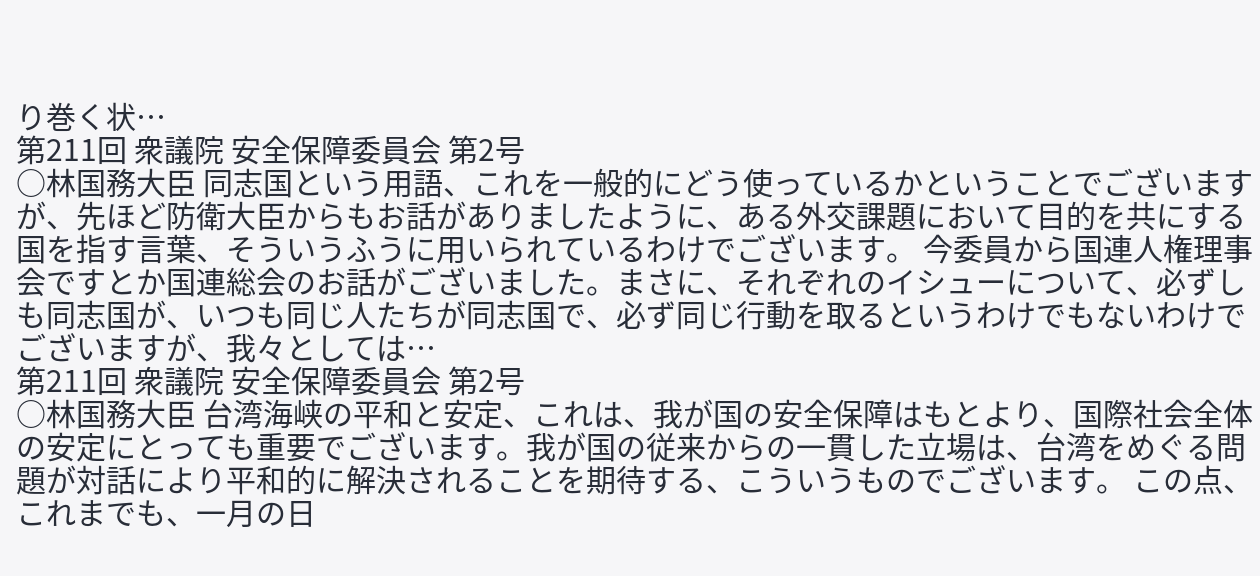り巻く状…
第211回 衆議院 安全保障委員会 第2号
○林国務大臣 同志国という用語、これを一般的にどう使っているかということでございますが、先ほど防衛大臣からもお話がありましたように、ある外交課題において目的を共にする国を指す言葉、そういうふうに用いられているわけでございます。 今委員から国連人権理事会ですとか国連総会のお話がございました。まさに、それぞれのイシューについて、必ずしも同志国が、いつも同じ人たちが同志国で、必ず同じ行動を取るというわけでもないわけでございますが、我々としては…
第211回 衆議院 安全保障委員会 第2号
○林国務大臣 台湾海峡の平和と安定、これは、我が国の安全保障はもとより、国際社会全体の安定にとっても重要でございます。我が国の従来からの一貫した立場は、台湾をめぐる問題が対話により平和的に解決されることを期待する、こういうものでございます。 この点、これまでも、一月の日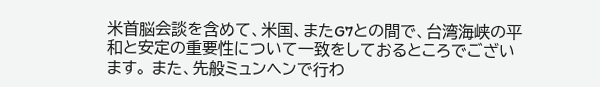米首脳会談を含めて、米国、またG7との間で、台湾海峡の平和と安定の重要性について一致をしておるところでございます。 また、先般ミュンヘンで行わ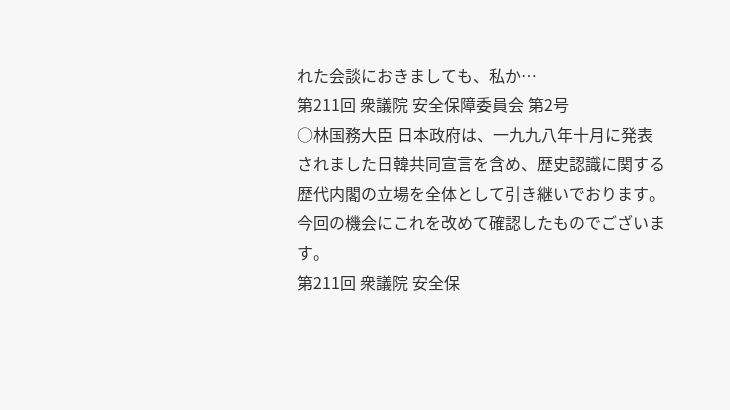れた会談におきましても、私か…
第211回 衆議院 安全保障委員会 第2号
○林国務大臣 日本政府は、一九九八年十月に発表されました日韓共同宣言を含め、歴史認識に関する歴代内閣の立場を全体として引き継いでおります。 今回の機会にこれを改めて確認したものでございます。
第211回 衆議院 安全保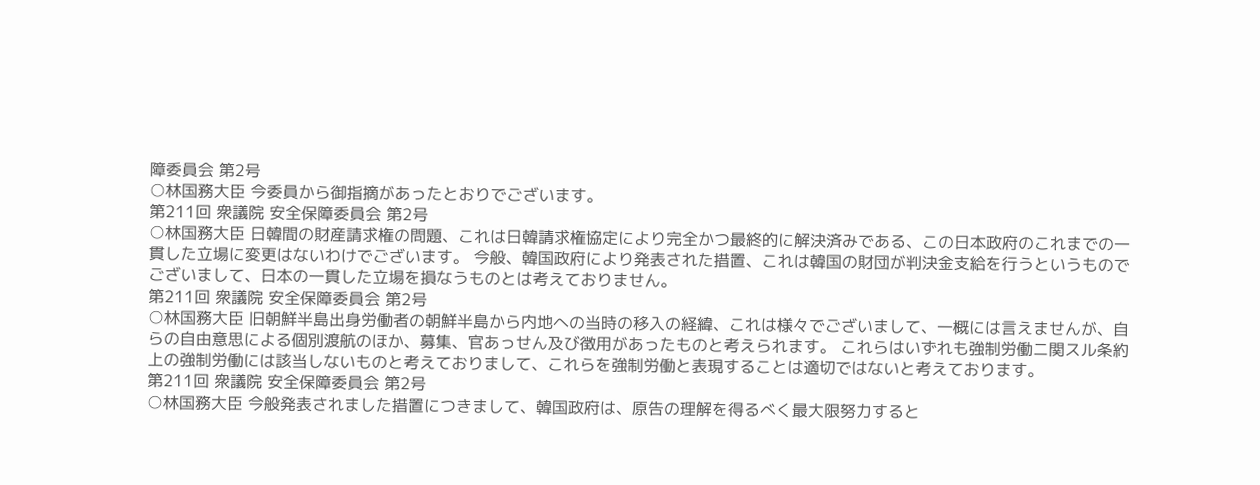障委員会 第2号
○林国務大臣 今委員から御指摘があったとおりでございます。
第211回 衆議院 安全保障委員会 第2号
○林国務大臣 日韓間の財産請求権の問題、これは日韓請求権協定により完全かつ最終的に解決済みである、この日本政府のこれまでの一貫した立場に変更はないわけでございます。 今般、韓国政府により発表された措置、これは韓国の財団が判決金支給を行うというものでございまして、日本の一貫した立場を損なうものとは考えておりません。
第211回 衆議院 安全保障委員会 第2号
○林国務大臣 旧朝鮮半島出身労働者の朝鮮半島から内地への当時の移入の経緯、これは様々でございまして、一概には言えませんが、自らの自由意思による個別渡航のほか、募集、官あっせん及び徴用があったものと考えられます。 これらはいずれも強制労働ニ関スル条約上の強制労働には該当しないものと考えておりまして、これらを強制労働と表現することは適切ではないと考えております。
第211回 衆議院 安全保障委員会 第2号
○林国務大臣 今般発表されました措置につきまして、韓国政府は、原告の理解を得るべく最大限努力すると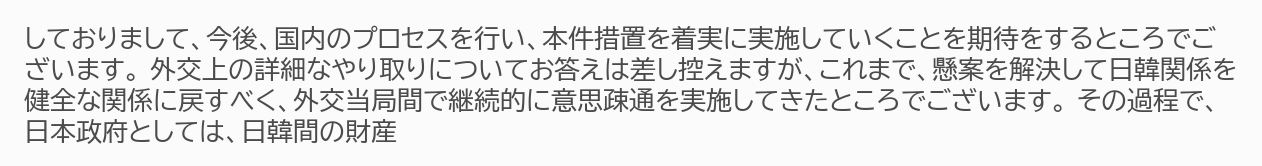しておりまして、今後、国内のプロセスを行い、本件措置を着実に実施していくことを期待をするところでございます。 外交上の詳細なやり取りについてお答えは差し控えますが、これまで、懸案を解決して日韓関係を健全な関係に戻すべく、外交当局間で継続的に意思疎通を実施してきたところでございます。 その過程で、日本政府としては、日韓間の財産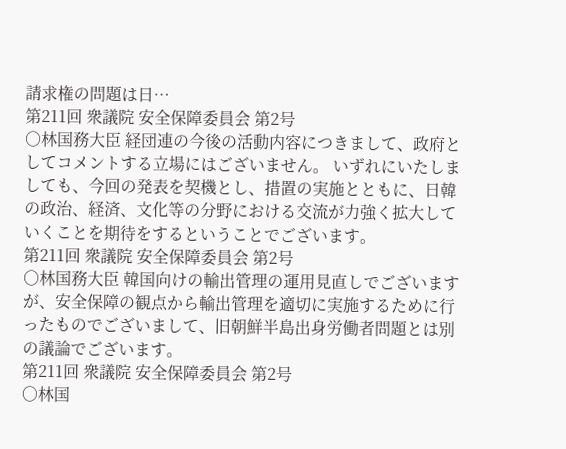請求権の問題は日…
第211回 衆議院 安全保障委員会 第2号
○林国務大臣 経団連の今後の活動内容につきまして、政府としてコメントする立場にはございません。 いずれにいたしましても、今回の発表を契機とし、措置の実施とともに、日韓の政治、経済、文化等の分野における交流が力強く拡大していくことを期待をするということでございます。
第211回 衆議院 安全保障委員会 第2号
○林国務大臣 韓国向けの輸出管理の運用見直しでございますが、安全保障の観点から輸出管理を適切に実施するために行ったものでございまして、旧朝鮮半島出身労働者問題とは別の議論でございます。
第211回 衆議院 安全保障委員会 第2号
○林国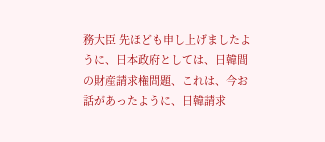務大臣 先ほども申し上げましたように、日本政府としては、日韓間の財産請求権問題、これは、今お話があったように、日韓請求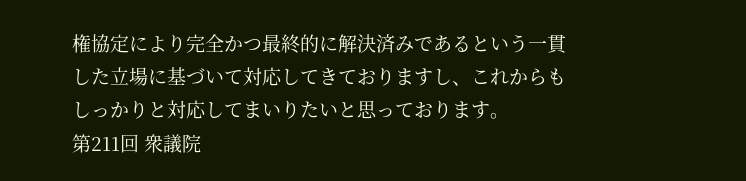権協定により完全かつ最終的に解決済みであるという一貫した立場に基づいて対応してきておりますし、これからもしっかりと対応してまいりたいと思っております。
第211回 衆議院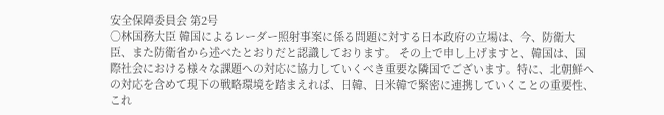安全保障委員会 第2号
○林国務大臣 韓国によるレーダー照射事案に係る問題に対する日本政府の立場は、今、防衛大臣、また防衛省から述べたとおりだと認識しております。 その上で申し上げますと、韓国は、国際社会における様々な課題への対応に協力していくべき重要な隣国でございます。特に、北朝鮮への対応を含めて現下の戦略環境を踏まえれば、日韓、日米韓で緊密に連携していくことの重要性、これ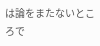は論をまたないところで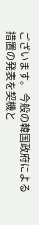ございます。 今般の韓国政府による措置の発表を契機と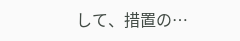して、措置の…